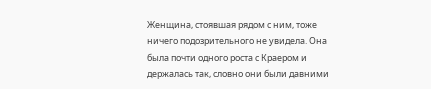Женщина, стоявшая рядом с ним, тоже ничего подозрительного не увидела. Она была почти одного роста с Краером и держалась так, словно они были давними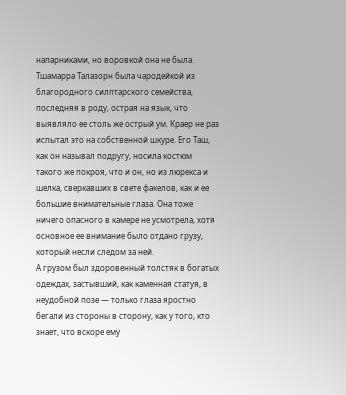напарниками, но воровкой она не была. Тшамарра Талазорн была чародейкой из благородного силптарского семейства, последняя в роду, острая на язык, что выявляло ее столь же острый ум. Краер не раз испытал это на собственной шкуре. Его Таш, как он называл подругу, носила костюм такого же покроя, что и он, но из люрекса и шелка, сверкавших в свете факелов, как и ее большие внимательные глаза. Она тоже ничего опасного в камере не усмотрела, хотя основное ее внимание было отдано грузу, который несли следом за ней.
А грузом был здоровенный толстяк в богатых одеждах, застывший, как каменная статуя, в неудобной позе — только глаза яростно бегали из стороны в сторону, как у того, кто знает, что вскоре ему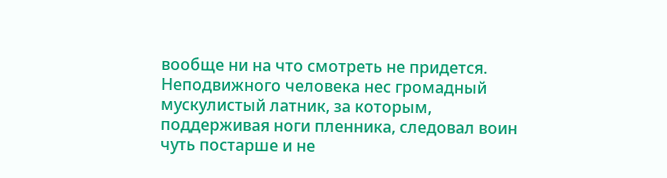вообще ни на что смотреть не придется. Неподвижного человека нес громадный мускулистый латник, за которым, поддерживая ноги пленника, следовал воин чуть постарше и не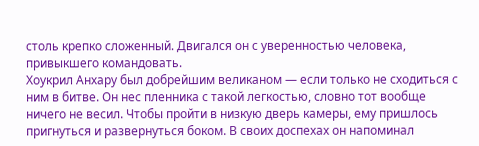столь крепко сложенный. Двигался он с уверенностью человека, привыкшего командовать.
Хоукрил Анхару был добрейшим великаном — если только не сходиться с ним в битве. Он нес пленника с такой легкостью, словно тот вообще ничего не весил. Чтобы пройти в низкую дверь камеры, ему пришлось пригнуться и развернуться боком. В своих доспехах он напоминал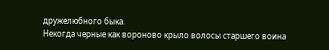дружелюбного быка.
Некогда черные как вороново крыло волосы старшего воина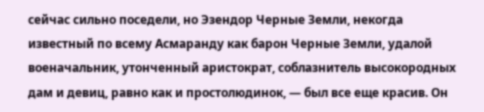сейчас сильно поседели, но Эзендор Черные Земли, некогда известный по всему Асмаранду как барон Черные Земли, удалой военачальник, утонченный аристократ, соблазнитель высокородных дам и девиц, равно как и простолюдинок, — был все еще красив. Он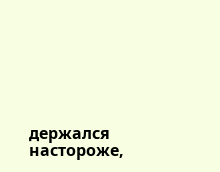держался настороже,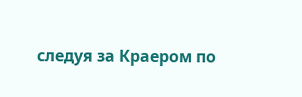следуя за Краером по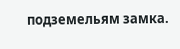подземельям замка.